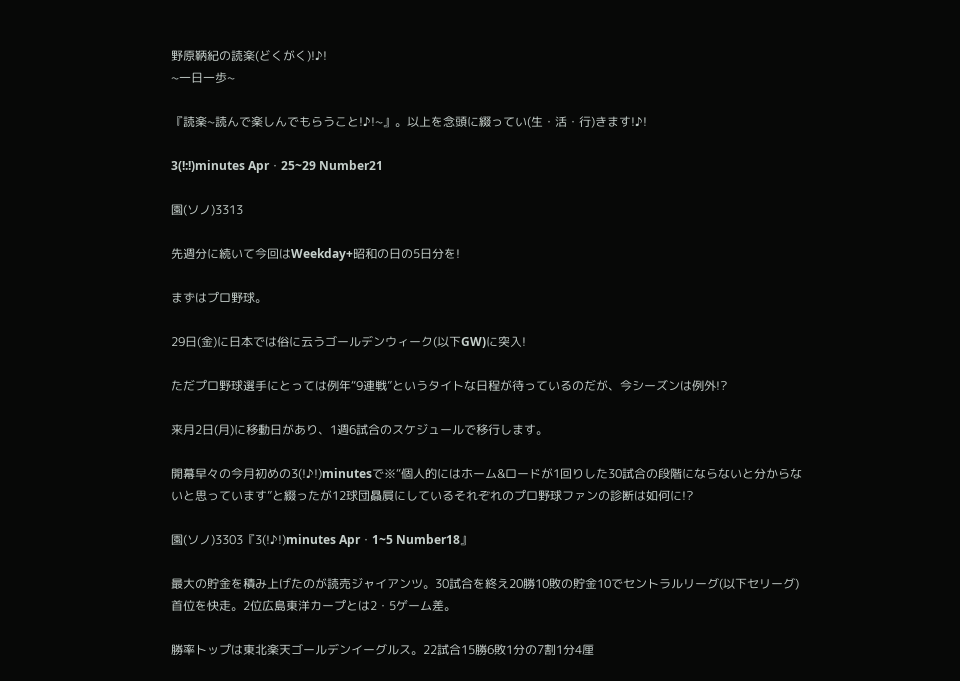野原鞆紀の読楽(どくがく)!♪!
~一日一歩~

『読楽~読んで楽しんでもらうこと!♪!~』。以上を念頭に綴ってい(生・活・行)きます!♪!

3(!:!)minutes Apr・25~29 Number21

園(ソノ)3313

先週分に続いて今回はWeekday+昭和の日の5日分を!

まずはプロ野球。

29日(金)に日本では俗に云うゴールデンウィーク(以下GW)に突入!

ただプロ野球選手にとっては例年“9連戦”というタイトな日程が待っているのだが、今シーズンは例外!?

来月2日(月)に移動日があり、1週6試合のスケジュールで移行します。

開幕早々の今月初めの3(!♪!)minutesで※“個人的にはホーム&ロードが1回りした30試合の段階にならないと分からないと思っています”と綴ったが12球団贔屓にしているそれぞれのプロ野球ファンの診断は如何に!?

園(ソノ)3303『3(!♪!)minutes Apr・1~5 Number18』

最大の貯金を積み上げたのが読売ジャイアンツ。30試合を終え20勝10敗の貯金10でセントラルリーグ(以下セリーグ)首位を快走。2位広島東洋カープとは2・5ゲーム差。

勝率トップは東北楽天ゴールデンイーグルス。22試合15勝6敗1分の7割1分4厘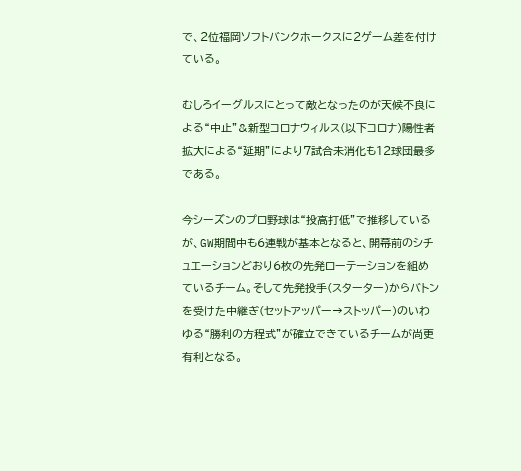で、2位福岡ソフトバンクホークスに2ゲーム差を付けている。

むしろイーグルスにとって敵となったのが天候不良による“中止”&新型コロナウィルス(以下コロナ)陽性者拡大による“延期”により7試合未消化も12球団最多である。

今シーズンのプロ野球は“投高打低”で推移しているが、GW期間中も6連戦が基本となると、開幕前のシチュエーションどおり6枚の先発ローテーションを組めているチーム。そして先発投手(スターター)からバトンを受けた中継ぎ(セットアッパー→ストッパー)のいわゆる“勝利の方程式”が確立できているチームが尚更有利となる。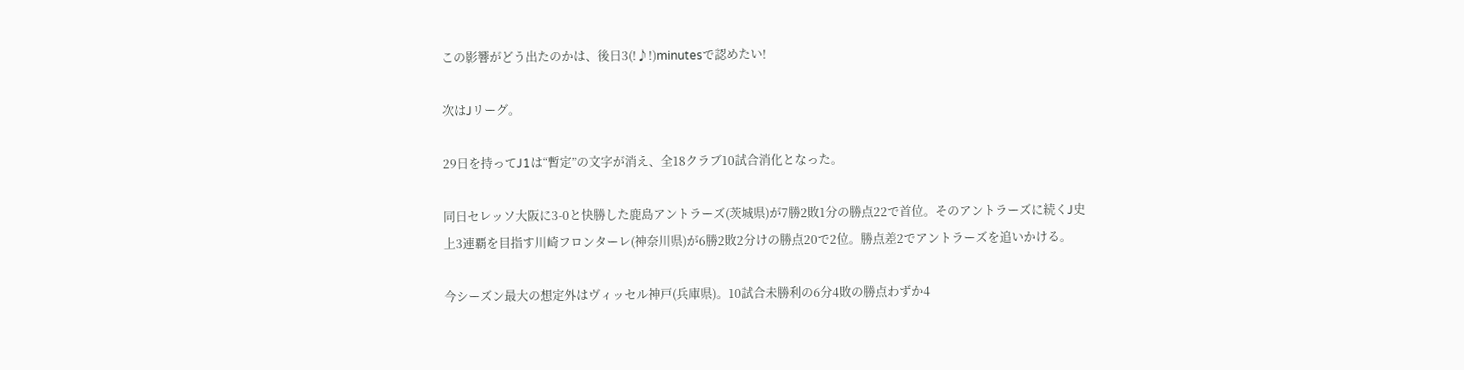この影響がどう出たのかは、後日3(!♪!)minutesで認めたい!

次はJリーグ。

29日を持ってJ1は“暫定”の文字が消え、全18クラブ10試合消化となった。

同日セレッソ大阪に3-0と快勝した鹿島アントラーズ(茨城県)が7勝2敗1分の勝点22で首位。そのアントラーズに続くJ史上3連覇を目指す川崎フロンターレ(神奈川県)が6勝2敗2分けの勝点20で2位。勝点差2でアントラーズを追いかける。

今シーズン最大の想定外はヴィッセル神戸(兵庫県)。10試合未勝利の6分4敗の勝点わずか4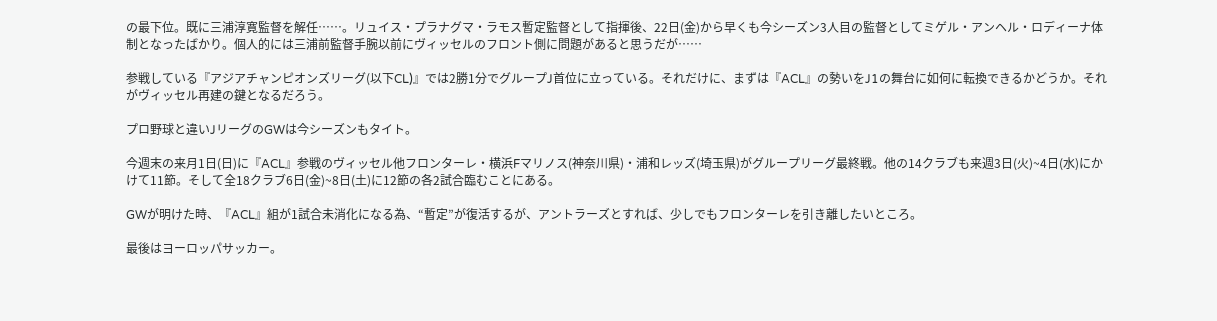の最下位。既に三浦淳寛監督を解任……。リュイス・プラナグマ・ラモス暫定監督として指揮後、22日(金)から早くも今シーズン3人目の監督としてミゲル・アンヘル・ロディーナ体制となったばかり。個人的には三浦前監督手腕以前にヴィッセルのフロント側に問題があると思うだが……

参戦している『アジアチャンピオンズリーグ(以下CL)』では2勝1分でグループJ首位に立っている。それだけに、まずは『ACL』の勢いをJ1の舞台に如何に転換できるかどうか。それがヴィッセル再建の鍵となるだろう。

プロ野球と違いJリーグのGWは今シーズンもタイト。

今週末の来月1日(日)に『ACL』参戦のヴィッセル他フロンターレ・横浜Fマリノス(神奈川県)・浦和レッズ(埼玉県)がグループリーグ最終戦。他の14クラブも来週3日(火)~4日(水)にかけて11節。そして全18クラブ6日(金)~8日(土)に12節の各2試合臨むことにある。

GWが明けた時、『ACL』組が1試合未消化になる為、“暫定”が復活するが、アントラーズとすれば、少しでもフロンターレを引き離したいところ。

最後はヨーロッパサッカー。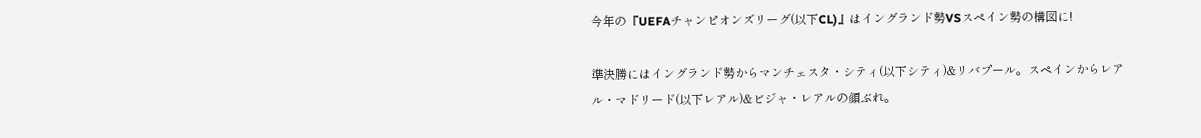今年の『UEFAチャンピオンズリーグ(以下CL)』はイングランド勢VSスペイン勢の構図に!

準決勝にはイングランド勢からマンチェスタ・シティ(以下シティ)&リバプール。スペインからレアル・マドリード(以下レアル)&ビジャ・レアルの顔ぶれ。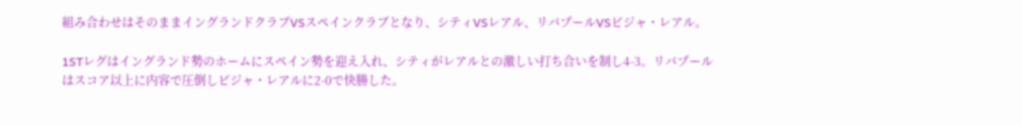組み合わせはそのままイングランドクラブVSスペインクラブとなり、シティVSレアル、リバプールVSビジャ・レアル。

1STレグはイングランド勢のホームにスペイン勢を迎え入れ、シティがレアルとの激しい打ち合いを制し4-3。リバプールはスコア以上に内容で圧倒しビジャ・レアルに2-0で快勝した。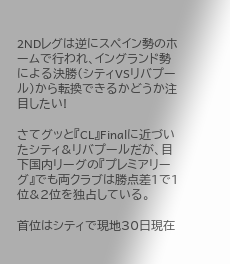2NDレグは逆にスペイン勢のホームで行われ、イングランド勢による決勝(シティVSリバプール)から転換できるかどうか注目したい!

さてグッと『CL』Finalに近づいたシティ&リバプールだが、目下国内リーグの『プレミアリーグ』でも両クラブは勝点差1で1位&2位を独占している。

首位はシティで現地30日現在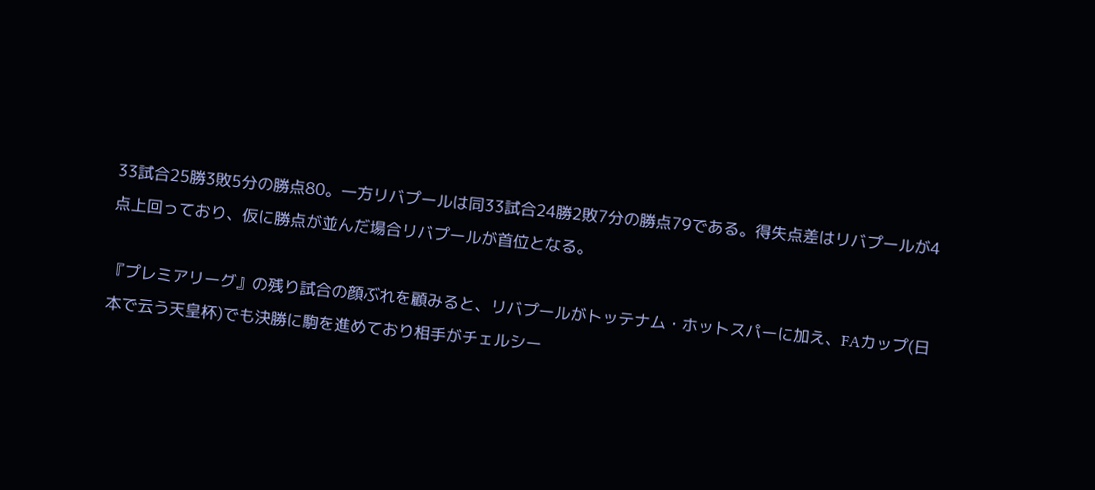33試合25勝3敗5分の勝点80。一方リバプールは同33試合24勝2敗7分の勝点79である。得失点差はリバプールが4点上回っており、仮に勝点が並んだ場合リバプールが首位となる。

『プレミアリーグ』の残り試合の顔ぶれを顧みると、リバプールがトッテナム・ホットスパーに加え、FAカップ(日本で云う天皇杯)でも決勝に駒を進めており相手がチェルシー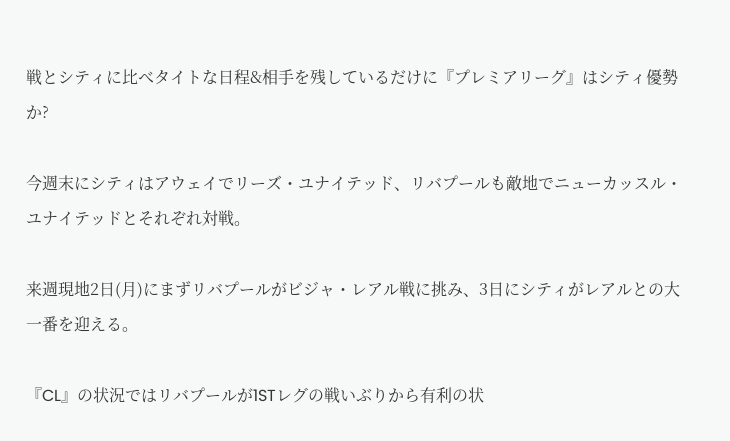戦とシティに比べタイトな日程&相手を残しているだけに『プレミアリーグ』はシティ優勢か?

今週末にシティはアウェイでリーズ・ユナイテッド、リバプールも敵地でニューカッスル・ユナイテッドとそれぞれ対戦。

来週現地2日(月)にまずリバプールがビジャ・レアル戦に挑み、3日にシティがレアルとの大一番を迎える。

『CL』の状況ではリバプールが1STレグの戦いぶりから有利の状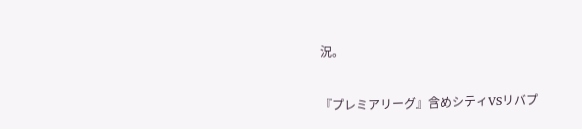況。

『プレミアリーグ』含めシティVSリバプ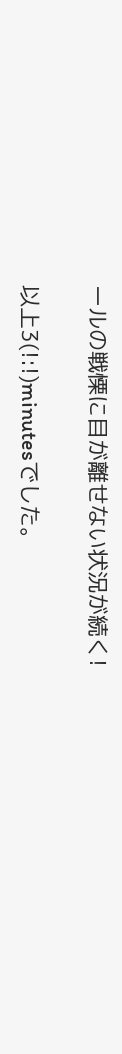ールの戦慄に目が離せない状況が続く!

以上3(!:!)minutesでした。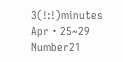3(!:!)minutes Apr・25~29 Number21